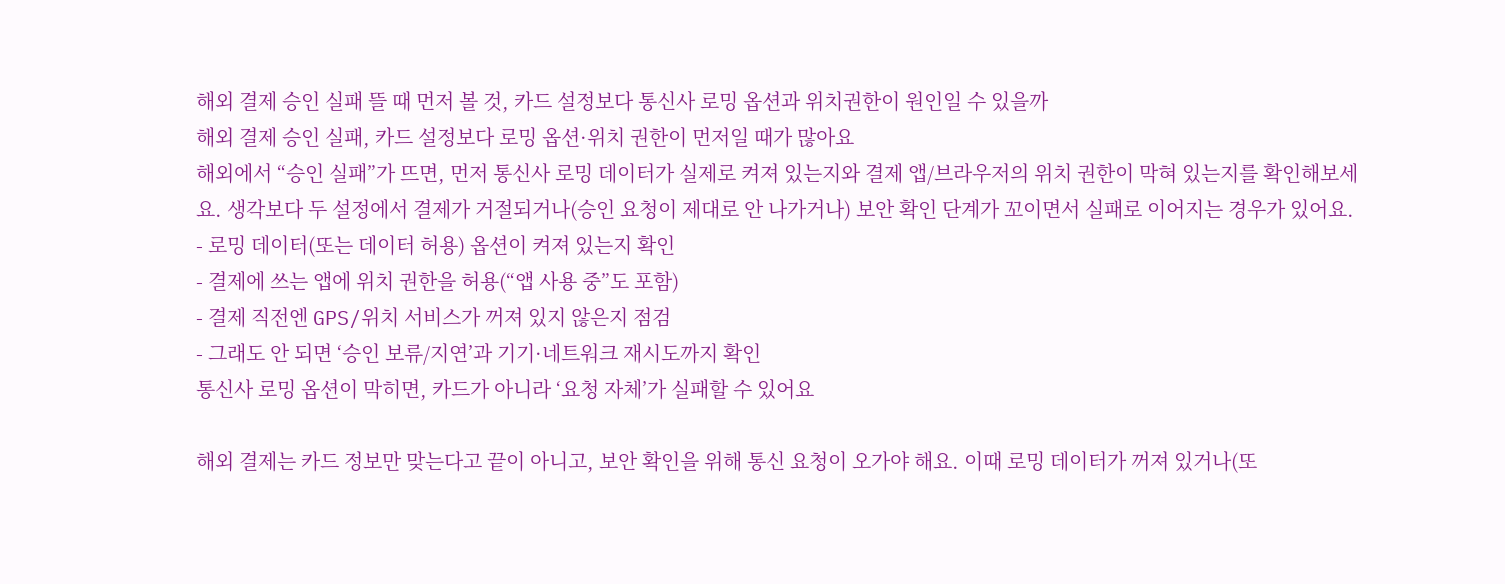해외 결제 승인 실패 뜰 때 먼저 볼 것, 카드 설정보다 통신사 로밍 옵션과 위치권한이 원인일 수 있을까
해외 결제 승인 실패, 카드 설정보다 로밍 옵션·위치 권한이 먼저일 때가 많아요
해외에서 “승인 실패”가 뜨면, 먼저 통신사 로밍 데이터가 실제로 켜져 있는지와 결제 앱/브라우저의 위치 권한이 막혀 있는지를 확인해보세요. 생각보다 두 설정에서 결제가 거절되거나(승인 요청이 제대로 안 나가거나) 보안 확인 단계가 꼬이면서 실패로 이어지는 경우가 있어요.
- 로밍 데이터(또는 데이터 허용) 옵션이 켜져 있는지 확인
- 결제에 쓰는 앱에 위치 권한을 허용(“앱 사용 중”도 포함)
- 결제 직전엔 GPS/위치 서비스가 꺼져 있지 않은지 점검
- 그래도 안 되면 ‘승인 보류/지연’과 기기·네트워크 재시도까지 확인
통신사 로밍 옵션이 막히면, 카드가 아니라 ‘요청 자체’가 실패할 수 있어요

해외 결제는 카드 정보만 맞는다고 끝이 아니고, 보안 확인을 위해 통신 요청이 오가야 해요. 이때 로밍 데이터가 꺼져 있거나(또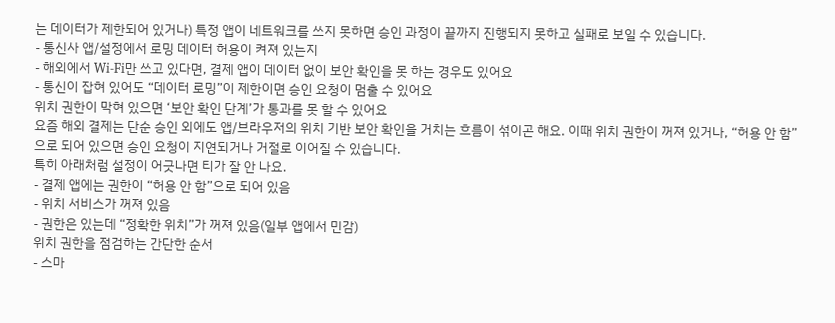는 데이터가 제한되어 있거나) 특정 앱이 네트워크를 쓰지 못하면 승인 과정이 끝까지 진행되지 못하고 실패로 보일 수 있습니다.
- 통신사 앱/설정에서 로밍 데이터 허용이 켜져 있는지
- 해외에서 Wi‑Fi만 쓰고 있다면, 결제 앱이 데이터 없이 보안 확인을 못 하는 경우도 있어요
- 통신이 잡혀 있어도 “데이터 로밍”이 제한이면 승인 요청이 멈출 수 있어요
위치 권한이 막혀 있으면 ‘보안 확인 단계’가 통과를 못 할 수 있어요
요즘 해외 결제는 단순 승인 외에도 앱/브라우저의 위치 기반 보안 확인을 거치는 흐름이 섞이곤 해요. 이때 위치 권한이 꺼져 있거나, “허용 안 함”으로 되어 있으면 승인 요청이 지연되거나 거절로 이어질 수 있습니다.
특히 아래처럼 설정이 어긋나면 티가 잘 안 나요.
- 결제 앱에는 권한이 “허용 안 함”으로 되어 있음
- 위치 서비스가 꺼져 있음
- 권한은 있는데 “정확한 위치”가 꺼져 있음(일부 앱에서 민감)
위치 권한을 점검하는 간단한 순서
- 스마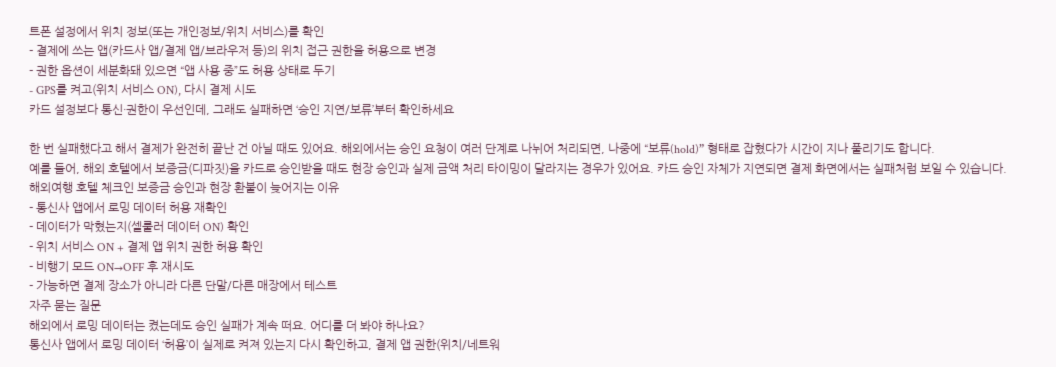트폰 설정에서 위치 정보(또는 개인정보/위치 서비스)를 확인
- 결제에 쓰는 앱(카드사 앱/결제 앱/브라우저 등)의 위치 접근 권한을 허용으로 변경
- 권한 옵션이 세분화돼 있으면 “앱 사용 중”도 허용 상태로 두기
- GPS를 켜고(위치 서비스 ON), 다시 결제 시도
카드 설정보다 통신·권한이 우선인데, 그래도 실패하면 ‘승인 지연/보류’부터 확인하세요

한 번 실패했다고 해서 결제가 완전히 끝난 건 아닐 때도 있어요. 해외에서는 승인 요청이 여러 단계로 나뉘어 처리되면, 나중에 “보류(hold)” 형태로 잡혔다가 시간이 지나 풀리기도 합니다.
예를 들어, 해외 호텔에서 보증금(디파짓)을 카드로 승인받을 때도 현장 승인과 실제 금액 처리 타이밍이 달라지는 경우가 있어요. 카드 승인 자체가 지연되면 결제 화면에서는 실패처럼 보일 수 있습니다.
해외여행 호텔 체크인 보증금 승인과 현장 환불이 늦어지는 이유
- 통신사 앱에서 로밍 데이터 허용 재확인
- 데이터가 막혔는지(셀룰러 데이터 ON) 확인
- 위치 서비스 ON + 결제 앱 위치 권한 허용 확인
- 비행기 모드 ON→OFF 후 재시도
- 가능하면 결제 장소가 아니라 다른 단말/다른 매장에서 테스트
자주 묻는 질문
해외에서 로밍 데이터는 켰는데도 승인 실패가 계속 떠요. 어디를 더 봐야 하나요?
통신사 앱에서 로밍 데이터 ‘허용’이 실제로 켜져 있는지 다시 확인하고, 결제 앱 권한(위치/네트워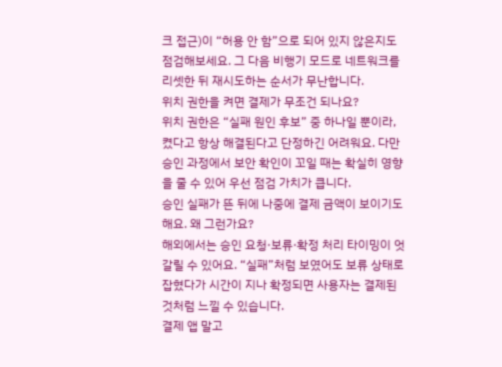크 접근)이 “허용 안 함”으로 되어 있지 않은지도 점검해보세요. 그 다음 비행기 모드로 네트워크를 리셋한 뒤 재시도하는 순서가 무난합니다.
위치 권한을 켜면 결제가 무조건 되나요?
위치 권한은 “실패 원인 후보” 중 하나일 뿐이라, 켰다고 항상 해결된다고 단정하긴 어려워요. 다만 승인 과정에서 보안 확인이 꼬일 때는 확실히 영향을 줄 수 있어 우선 점검 가치가 큽니다.
승인 실패가 뜬 뒤에 나중에 결제 금액이 보이기도 해요. 왜 그런가요?
해외에서는 승인 요청·보류·확정 처리 타이밍이 엇갈릴 수 있어요. “실패”처럼 보였어도 보류 상태로 잡혔다가 시간이 지나 확정되면 사용자는 결제된 것처럼 느낄 수 있습니다.
결제 앱 말고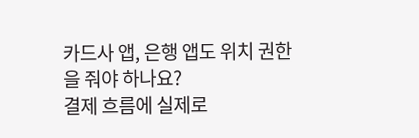카드사 앱, 은행 앱도 위치 권한을 줘야 하나요?
결제 흐름에 실제로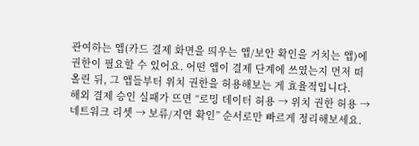관여하는 앱(카드 결제 화면을 띄우는 앱/보안 확인을 거치는 앱)에 권한이 필요할 수 있어요. 어떤 앱이 결제 단계에 쓰였는지 먼저 떠올린 뒤, 그 앱들부터 위치 권한을 허용해보는 게 효율적입니다.
해외 결제 승인 실패가 뜨면 “로밍 데이터 허용 → 위치 권한 허용 → 네트워크 리셋 → 보류/지연 확인” 순서로만 빠르게 정리해보세요.